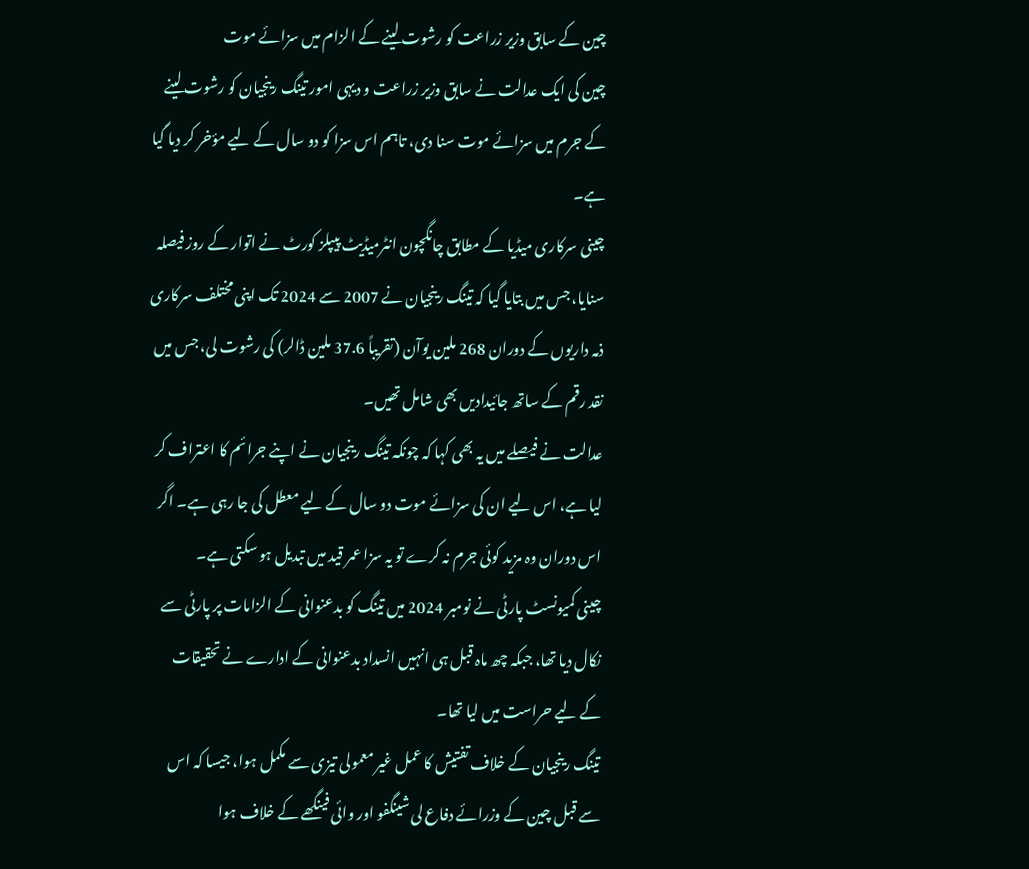چین کے سابق وزیر زراعت کو رشوت لینے کے الزام میں سزائے موت
چین کی ایک عدالت نے سابق وزیر زراعت و دیہی امور تینگ رینجیان کو رشوت لینے کے جرم میں سزائے موت سنا دی، تاہم اس سزا کو دو سال کے لیے مؤخر کر دیا گیا ہے۔
چینی سرکاری میڈیا کے مطابق چانگچون انٹرمیڈیٹ پیپلز کورٹ نے اتوار کے روز فیصلہ سنایا، جس میں بتایا گیا کہ تینگ رینجیان نے 2007 سے 2024 تک اپنی مختلف سرکاری ذمہ داریوں کے دوران 268 ملین یوآن (تقریباً 37.6 ملین ڈالر) کی رشوت لی، جس میں نقد رقم کے ساتھ جائیدادیں بھی شامل تھیں۔
عدالت نے فیصلے میں یہ بھی کہا کہ چونکہ تینگ رینجیان نے اپنے جرائم کا اعتراف کر لیا ہے، اس لیے ان کی سزائے موت دو سال کے لیے معطل کی جا رہی ہے۔ اگر اس دوران وہ مزید کوئی جرم نہ کرے تو یہ سزا عمر قید میں تبدیل ہو سکتی ہے۔
چینی کمیونسٹ پارٹی نے نومبر 2024 میں تینگ کو بدعنوانی کے الزامات پر پارٹی سے نکال دیا تھا، جبکہ چھ ماہ قبل ہی انہیں انسداد بدعنوانی کے ادارے نے تحقیقات کے لیے حراست میں لیا تھا۔
تینگ رینجیان کے خلاف تفتیش کا عمل غیر معمولی تیزی سے مکمل ہوا، جیسا کہ اس سے قبل چین کے وزرائے دفاع لی شینگفو اور وائی فینگھے کے خلاف ہوا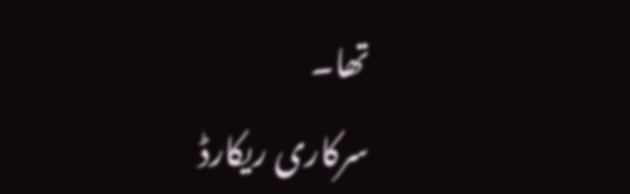تھا۔
سرکاری ریکارڈ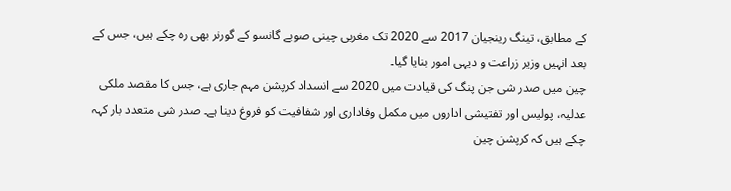کے مطابق، تینگ رینجیان 2017 سے 2020 تک مغربی چینی صوبے گانسو کے گورنر بھی رہ چکے ہیں، جس کے بعد انہیں وزیر زراعت و دیہی امور بنایا گیا۔
چین میں صدر شی جن پنگ کی قیادت میں 2020 سے انسداد کرپشن مہم جاری ہے، جس کا مقصد ملکی عدلیہ، پولیس اور تفتیشی اداروں میں مکمل وفاداری اور شفافیت کو فروغ دینا ہے۔ صدر شی متعدد بار کہہ چکے ہیں کہ کرپشن چین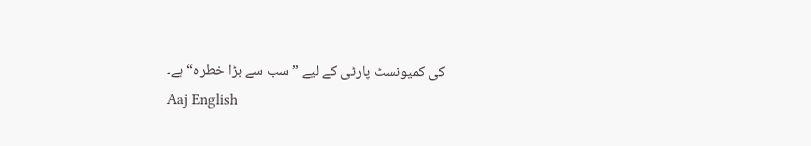کی کمیونسٹ پارٹی کے لیے ”سب سے بڑا خطرہ“ ہے۔
Aaj English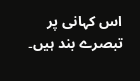اس کہانی پر تبصرے بند ہیں۔